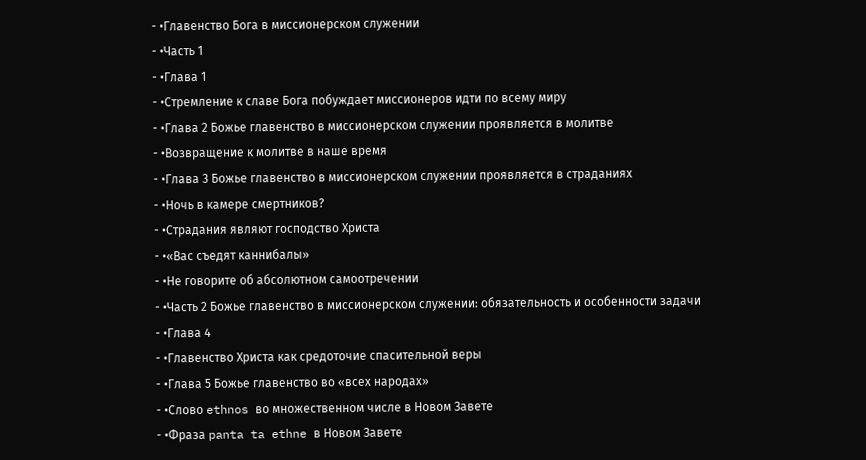- •Главенство Бога в миссионерском служении
- •Часть 1
- •Глава 1
- •Стремление к славе Бога побуждает миссионеров идти по всему миру
- •Глава 2 Божье главенство в миссионерском служении проявляется в молитве
- •Возвращение к молитве в наше время
- •Глава 3 Божье главенство в миссионерском служении проявляется в страданиях
- •Ночь в камере смертников?
- •Страдания являют господство Христа
- •«Вас съедят каннибалы»
- •Не говорите об абсолютном самоотречении
- •Часть 2 Божье главенство в миссионерском служении: обязательность и особенности задачи
- •Глава 4
- •Главенство Христа как средоточие спасительной веры
- •Глава 5 Божье главенство во «всех народах»
- •Слово ethnos во множественном числе в Новом Завете
- •Фраза panta ta ethne в Новом Завете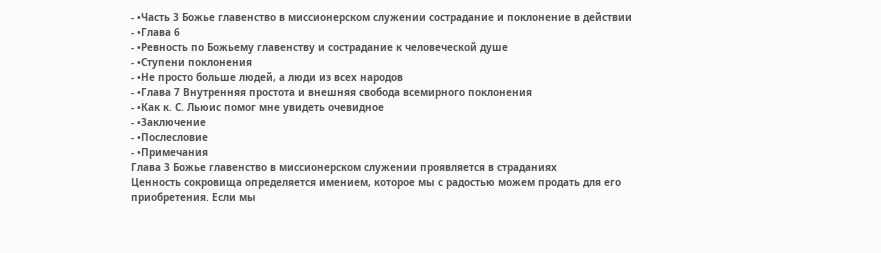- •Часть 3 Божье главенство в миссионерском служении сострадание и поклонение в действии
- •Глава 6
- •Ревность по Божьему главенству и сострадание к человеческой душе
- •Ступени поклонения
- •Не просто больше людей, а люди из всех народов
- •Глава 7 Внутренняя простота и внешняя свобода всемирного поклонения
- •Как к. С. Льюис помог мне увидеть очевидное
- •Заключение
- •Послесловие
- •Примечания
Глава 3 Божье главенство в миссионерском служении проявляется в страданиях
Ценность сокровища определяется имением, которое мы с радостью можем продать для его приобретения. Если мы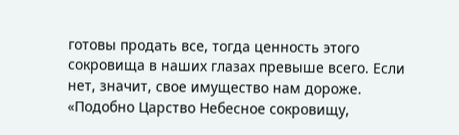готовы продать все, тогда ценность этого сокровища в наших глазах превыше всего. Если нет, значит, свое имущество нам дороже. «Подобно Царство Небесное сокровищу,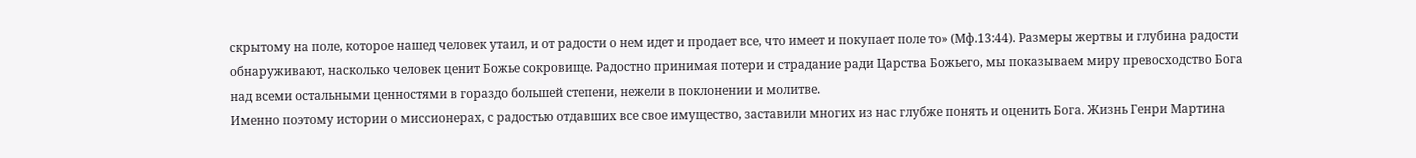скрытому на поле, которое нашед человек утаил, и от радости о нем идет и продает все, что имеет и покупает поле то» (Мф.13:44). Размеры жертвы и глубина радости обнаруживают, насколько человек ценит Божье сокровище. Радостно принимая потери и страдание ради Царства Божьего, мы показываем миру превосходство Бога над всеми остальными ценностями в гораздо большей степени, нежели в поклонении и молитве.
Именно поэтому истории о миссионерах, с радостью отдавших все свое имущество, заставили многих из нас глубже понять и оценить Бога. Жизнь Генри Мартина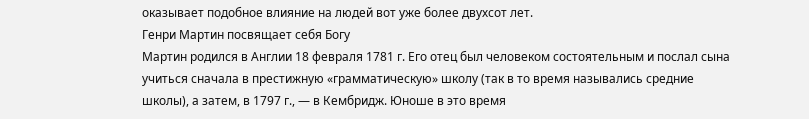оказывает подобное влияние на людей вот уже более двухсот лет.
Генри Мартин посвящает себя Богу
Мартин родился в Англии 18 февраля 1781 г. Его отец был человеком состоятельным и послал сына учиться сначала в престижную «грамматическую» школу (так в то время назывались средние школы), а затем, в 1797 г., — в Кембридж. Юноше в это время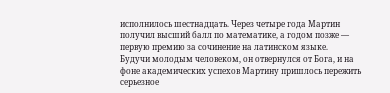исполнилось шестнадцать. Через четыре года Мартин получил высший балл по математике, а годом позже — первую премию за сочинение на латинском языке.
Будучи молодым человеком, он отвернулся от Бога, и на фоне академических успехов Мартину пришлось пережить серьезное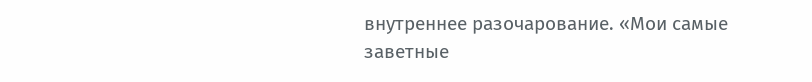внутреннее разочарование. «Мои самые заветные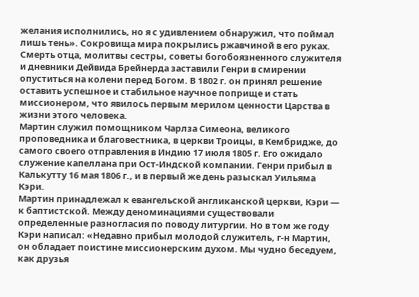желания исполнились, но я с удивлением обнаружил, что поймал лишь тень». Сокровища мира покрылись ржавчиной в его руках. Смерть отца, молитвы сестры, советы богобоязненного служителя и дневники Дейвида Брейнерда заставили Генри в смирении опуститься на колени перед Богом. В 1802 г. он принял решение оставить успешное и стабильное научное поприще и стать миссионером, что явилось первым мерилом ценности Царства в жизни этого человека.
Мартин служил помощником Чарлза Симеона, великого проповедника и благовестника, в церкви Троицы, в Кембридже, до самого своего отправления в Индию 17 июля 1805 г. Его ожидало служение капеллана при Ост-Индской компании. Генри прибыл в Калькутту 16 мая 1806 г., и в первый же день разыскал Уильяма Кэри.
Мартин принадлежал к евангельской англиканской церкви, Кэри — к баптистской. Между деноминациями существовали определенные разногласия по поводу литургии. Но в том же году Кэри написал: «Недавно прибыл молодой служитель, г-н Мартин, он обладает поистине миссионерским духом. Мы чудно беседуем, как друзья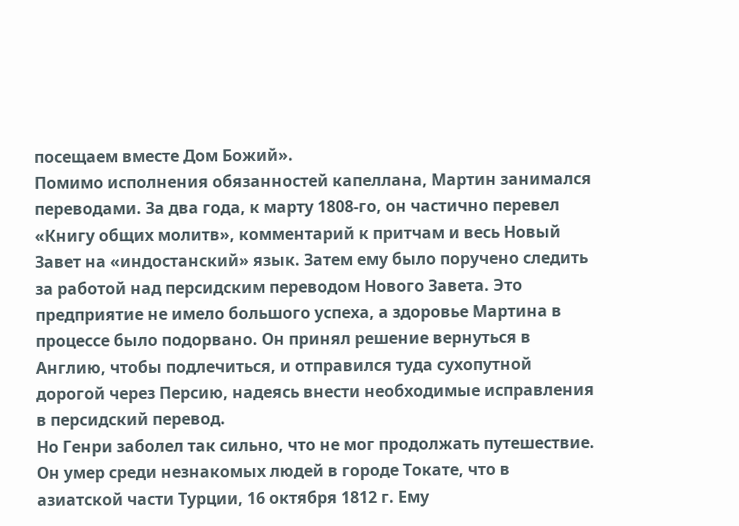посещаем вместе Дом Божий».
Помимо исполнения обязанностей капеллана, Мартин занимался переводами. За два года, к марту 1808-го, он частично перевел «Книгу общих молитв», комментарий к притчам и весь Новый Завет на «индостанский» язык. Затем ему было поручено следить за работой над персидским переводом Нового Завета. Это предприятие не имело большого успеха, а здоровье Мартина в процессе было подорвано. Он принял решение вернуться в Англию, чтобы подлечиться, и отправился туда сухопутной дорогой через Персию, надеясь внести необходимые исправления в персидский перевод.
Но Генри заболел так сильно, что не мог продолжать путешествие. Он умер среди незнакомых людей в городе Токате, что в азиатской части Турции, 16 октября 1812 г. Ему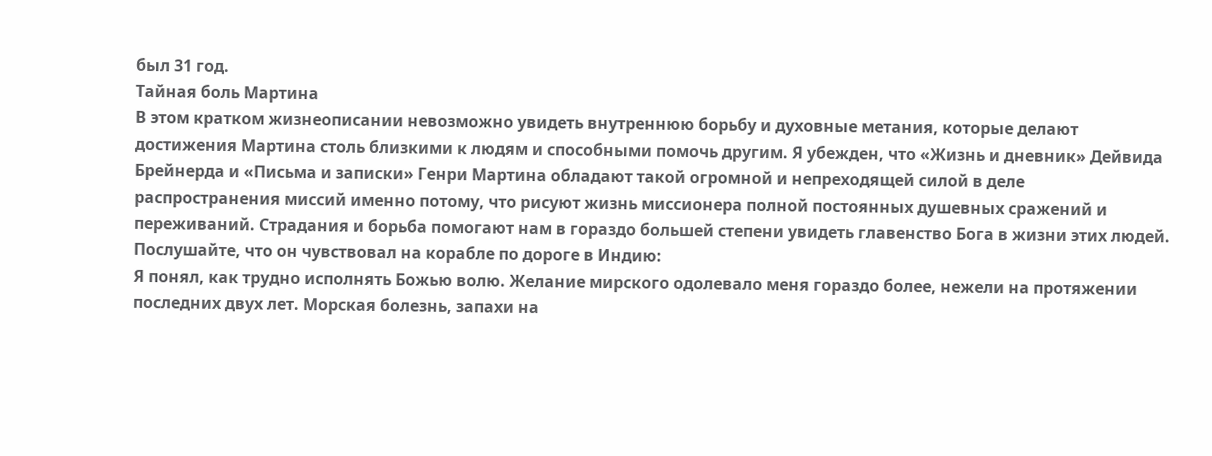был 31 год.
Тайная боль Мартина
В этом кратком жизнеописании невозможно увидеть внутреннюю борьбу и духовные метания, которые делают достижения Мартина столь близкими к людям и способными помочь другим. Я убежден, что «Жизнь и дневник» Дейвида Брейнерда и «Письма и записки» Генри Мартина обладают такой огромной и непреходящей силой в деле распространения миссий именно потому, что рисуют жизнь миссионера полной постоянных душевных сражений и переживаний. Страдания и борьба помогают нам в гораздо большей степени увидеть главенство Бога в жизни этих людей.
Послушайте, что он чувствовал на корабле по дороге в Индию:
Я понял, как трудно исполнять Божью волю. Желание мирского одолевало меня гораздо более, нежели на протяжении последних двух лет. Морская болезнь, запахи на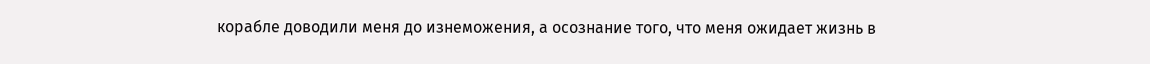корабле доводили меня до изнеможения, а осознание того, что меня ожидает жизнь в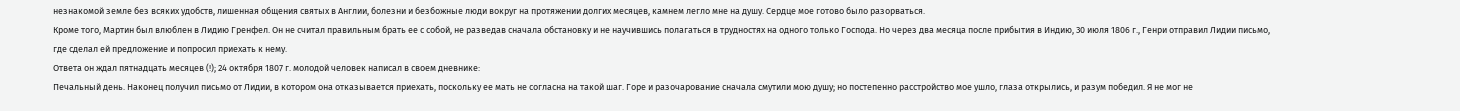незнакомой земле без всяких удобств, лишенная общения святых в Англии, болезни и безбожные люди вокруг на протяжении долгих месяцев, камнем легло мне на душу. Сердце мое готово было разорваться.
Кроме того, Мартин был влюблен в Лидию Гренфел. Он не считал правильным брать ее с собой, не разведав сначала обстановку и не научившись полагаться в трудностях на одного только Господа. Но через два месяца после прибытия в Индию, 30 июля 1806 г., Генри отправил Лидии письмо, где сделал ей предложение и попросил приехать к нему.
Ответа он ждал пятнадцать месяцев (!); 24 октября 1807 г. молодой человек написал в своем дневнике:
Печальный день. Наконец получил письмо от Лидии, в котором она отказывается приехать, поскольку ее мать не согласна на такой шаг. Горе и разочарование сначала смутили мою душу; но постепенно расстройство мое ушло, глаза открылись, и разум победил. Я не мог не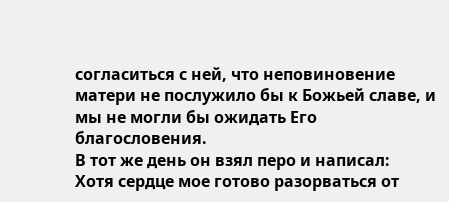согласиться с ней, что неповиновение матери не послужило бы к Божьей славе, и мы не могли бы ожидать Его благословения.
В тот же день он взял перо и написал:
Хотя сердце мое готово разорваться от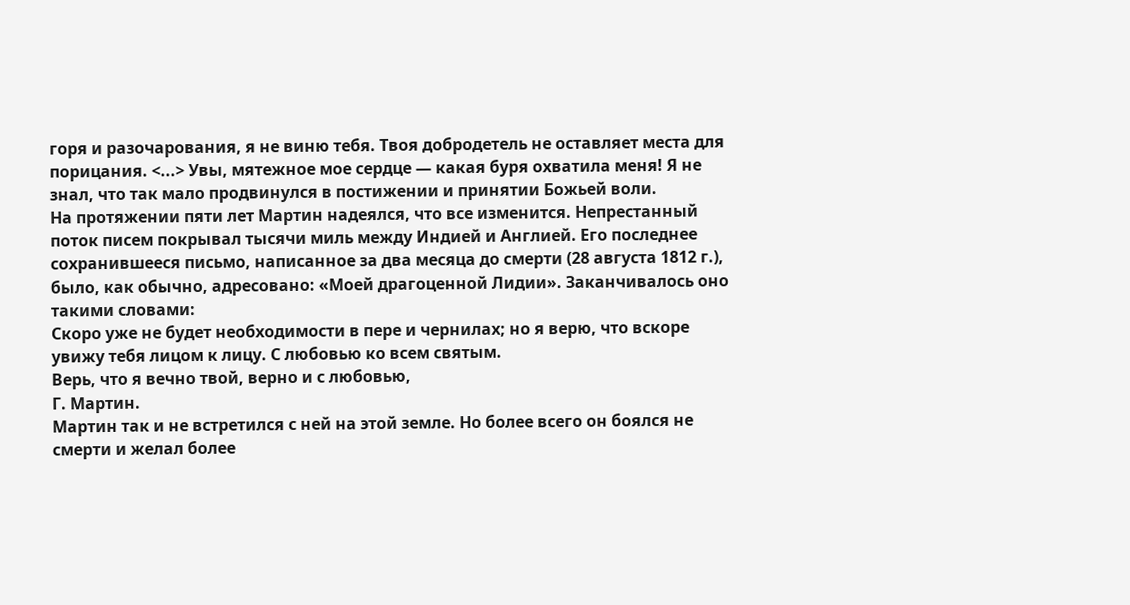горя и разочарования, я не виню тебя. Твоя добродетель не оставляет места для порицания. <...> Увы, мятежное мое сердце — какая буря охватила меня! Я не знал, что так мало продвинулся в постижении и принятии Божьей воли.
На протяжении пяти лет Мартин надеялся, что все изменится. Непрестанный поток писем покрывал тысячи миль между Индией и Англией. Его последнее сохранившееся письмо, написанное за два месяца до смерти (28 августа 1812 г.), было, как обычно, адресовано: «Моей драгоценной Лидии». Заканчивалось оно такими словами:
Скоро уже не будет необходимости в пере и чернилах; но я верю, что вскоре увижу тебя лицом к лицу. С любовью ко всем святым.
Верь, что я вечно твой, верно и с любовью,
Г. Мартин.
Мартин так и не встретился с ней на этой земле. Но более всего он боялся не смерти и желал более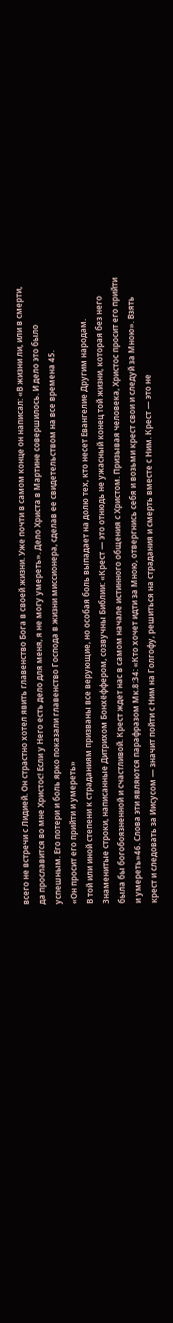всего не встречи с Лидией. Он страстно хотел явить главенство Бога в своей жизни. Уже почти в самом конце он написал: «В жизни ли, или в смерти, да прославится во мне Христос! Если у Него есть дело для меня, я не могу умереть». Дело Христа в Мартине совершилось. И дело это было успешным. Его потери и боль ярко показали главенство Господа в жизни миссионера, сделав ее свидетельством на все времена 45.
«Он просит его прийти и умереть»
В той или иной степени к страданиям призваны все верующие, но особая боль выпадает на долю тех, кто несет Евангелие Другим народам. Знаменитые строки, написанные Дитрихом Бонхёффером, созвучны Библии: «Крест — это отнюдь не ужасный конец той жизни, которая без него была бы богобоязненной и счастливой. Крест ждет нас в самом начале истинного общения с Христом. Призывая человека, Христос просит его прийти и умереть»46. Слова эти являются парафразом Мк.8:34: «Кто хочет идти за Мною, отвергнись себя и возьми крест свои и следуй за Мною». Взять крест и следовать за Иисусом — значит пойти с Ним на Голгофу, решиться на страдания и смерть вместе с Ним. Крест — это не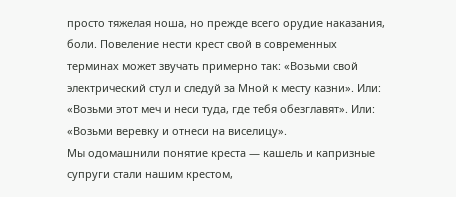просто тяжелая ноша, но прежде всего орудие наказания, боли. Повеление нести крест свой в современных терминах может звучать примерно так: «Возьми свой электрический стул и следуй за Мной к месту казни». Или: «Возьми этот меч и неси туда, где тебя обезглавят». Или: «Возьми веревку и отнеси на виселицу».
Мы одомашнили понятие креста — кашель и капризные супруги стали нашим крестом,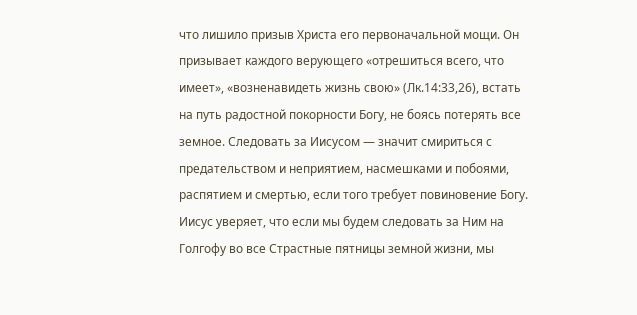что лишило призыв Христа его первоначальной мощи. Он призывает каждого верующего «отрешиться всего, что имеет», «возненавидеть жизнь свою» (Лк.14:33,26), встать на путь радостной покорности Богу, не боясь потерять все земное. Следовать за Иисусом — значит смириться с предательством и неприятием, насмешками и побоями, распятием и смертью, если того требует повиновение Богу. Иисус уверяет, что если мы будем следовать за Ним на Голгофу во все Страстные пятницы земной жизни, мы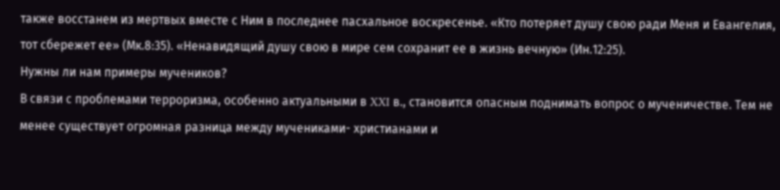также восстанем из мертвых вместе с Ним в последнее пасхальное воскресенье. «Кто потеряет душу свою ради Меня и Евангелия, тот сбережет ее» (Мк.8:35). «Ненавидящий душу свою в мире сем сохранит ее в жизнь вечную» (Ин.12:25).
Нужны ли нам примеры мучеников?
В связи с проблемами терроризма, особенно актуальными в XXI в., становится опасным поднимать вопрос о мученичестве. Тем не менее существует огромная разница между мучениками- христианами и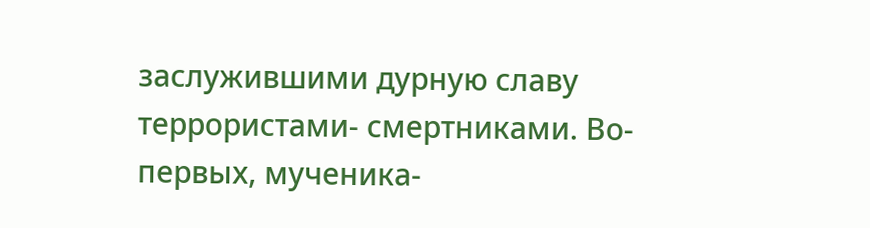заслужившими дурную славу террористами- смертниками. Во-первых, мученика-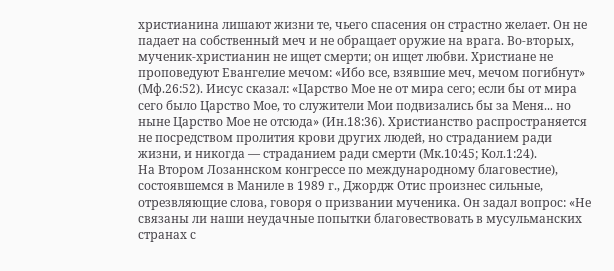христианина лишают жизни те, чьего спасения он страстно желает. Он не падает на собственный меч и не обращает оружие на врага. Во-вторых, мученик-христианин не ищет смерти; он ищет любви. Христиане не проповедуют Евангелие мечом: «Ибо все, взявшие меч, мечом погибнут» (Мф.26:52). Иисус сказал: «Царство Мое не от мира сего; если бы от мира сего было Царство Мое, то служители Мои подвизались бы за Меня... но ныне Царство Мое не отсюда» (Ин.18:36). Христианство распространяется не посредством пролития крови других людей, но страданием ради жизни, и никогда — страданием ради смерти (Мк.10:45; Кол.1:24).
На Втором Лозаннском конгрессе по международному благовестие), состоявшемся в Маниле в 1989 г., Джордж Отис произнес сильные, отрезвляющие слова, говоря о призвании мученика. Он задал вопрос: «Не связаны ли наши неудачные попытки благовествовать в мусульманских странах с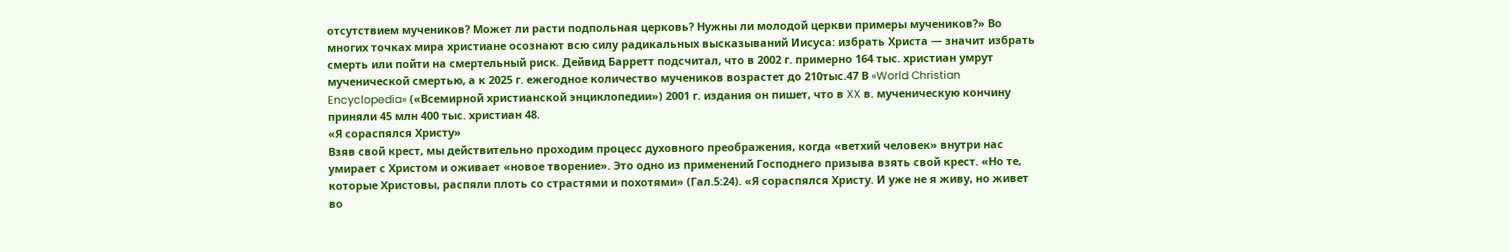отсутствием мучеников? Может ли расти подпольная церковь? Нужны ли молодой церкви примеры мучеников?» Во многих точках мира христиане осознают всю силу радикальных высказываний Иисуса: избрать Христа — значит избрать смерть или пойти на смертельный риск. Дейвид Барретт подсчитал, что в 2002 г. примерно 164 тыс. христиан умрут мученической смертью, а к 2025 г. ежегодное количество мучеников возрастет до 210тыс.47 В «World Christian Encyclopedia» («Всемирной христианской энциклопедии») 2001 г. издания он пишет, что в XX в. мученическую кончину приняли 45 млн 400 тыс. христиан 48.
«Я сораспялся Христу»
Взяв свой крест, мы действительно проходим процесс духовного преображения, когда «ветхий человек» внутри нас умирает с Христом и оживает «новое творение». Это одно из применений Господнего призыва взять свой крест. «Но те, которые Христовы, распяли плоть со страстями и похотями» (Гал.5:24). «Я сораспялся Христу. И уже не я живу, но живет во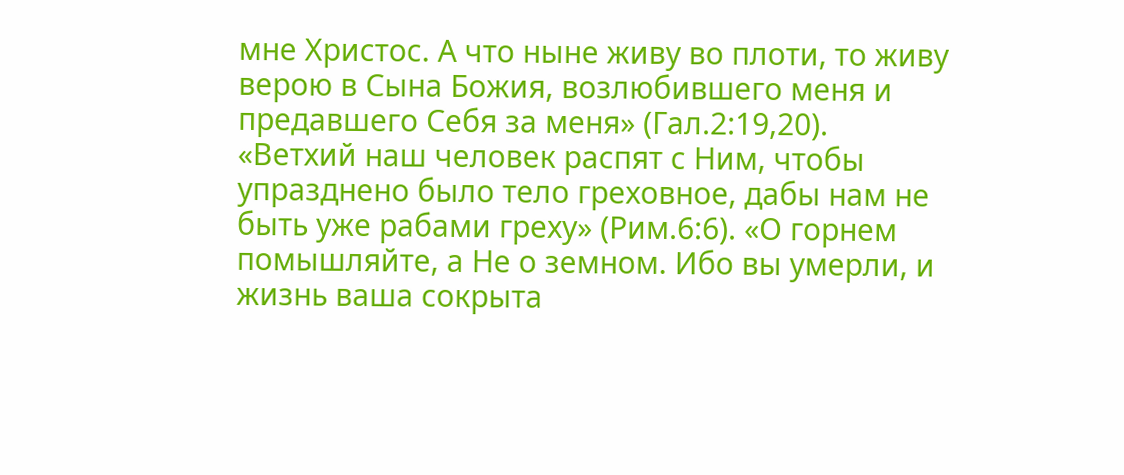мне Христос. А что ныне живу во плоти, то живу верою в Сына Божия, возлюбившего меня и предавшего Себя за меня» (Гал.2:19,20). «Ветхий наш человек распят с Ним, чтобы упразднено было тело греховное, дабы нам не быть уже рабами греху» (Рим.6:6). «О горнем помышляйте, а Не о земном. Ибо вы умерли, и жизнь ваша сокрыта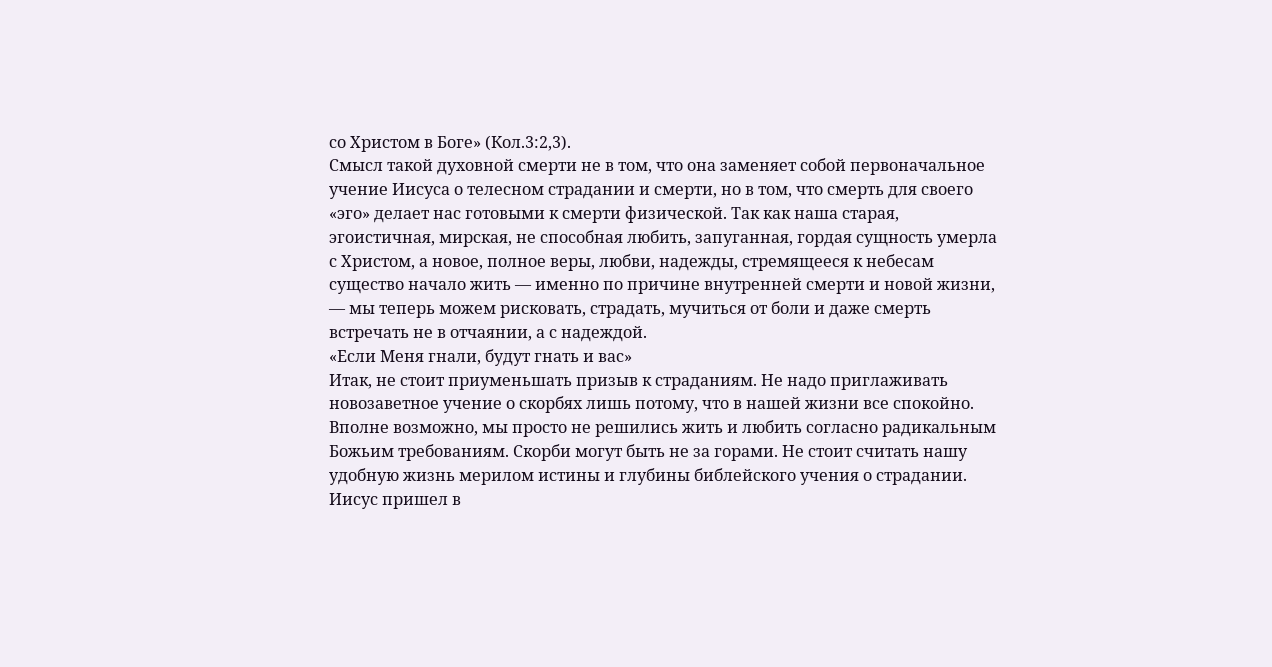со Христом в Боге» (Кол.3:2,3).
Смысл такой духовной смерти не в том, что она заменяет собой первоначальное учение Иисуса о телесном страдании и смерти, но в том, что смерть для своего «эго» делает нас готовыми к смерти физической. Так как наша старая, эгоистичная, мирская, не способная любить, запуганная, гордая сущность умерла с Христом, а новое, полное веры, любви, надежды, стремящееся к небесам существо начало жить — именно по причине внутренней смерти и новой жизни, — мы теперь можем рисковать, страдать, мучиться от боли и даже смерть встречать не в отчаянии, а с надеждой.
«Если Меня гнали, будут гнать и вас»
Итак, не стоит приуменьшать призыв к страданиям. Не надо приглаживать новозаветное учение о скорбях лишь потому, что в нашей жизни все спокойно. Вполне возможно, мы просто не решились жить и любить согласно радикальным Божьим требованиям. Скорби могут быть не за горами. Не стоит считать нашу удобную жизнь мерилом истины и глубины библейского учения о страдании.
Иисус пришел в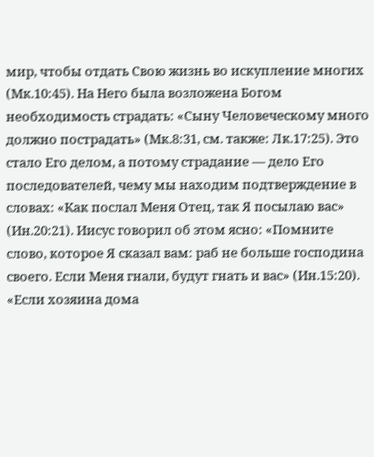мир, чтобы отдать Свою жизнь во искупление многих (Мк.10:45). На Него была возложена Богом необходимость страдать: «Сыну Человеческому много должно пострадать» (Мк.8:31, см. также: Лк.17:25). Это стало Его делом, а потому страдание — дело Его последователей, чему мы находим подтверждение в словах: «Как послал Меня Отец, так Я посылаю вас» (Ин.20:21). Иисус говорил об этом ясно: «Помните слово, которое Я сказал вам: раб не больше господина своего. Если Меня гнали, будут гнать и вас» (Ин.15:20). «Если хозяина дома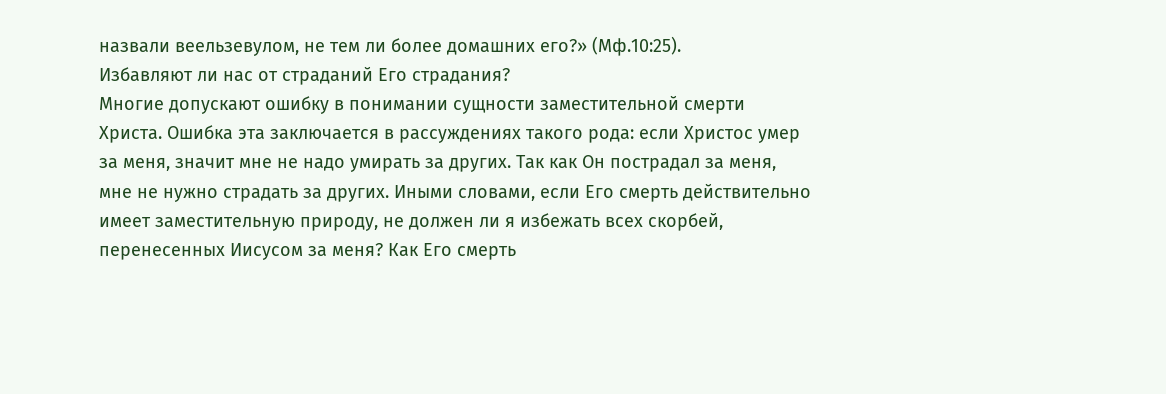назвали веельзевулом, не тем ли более домашних его?» (Мф.10:25).
Избавляют ли нас от страданий Его страдания?
Многие допускают ошибку в понимании сущности заместительной смерти Христа. Ошибка эта заключается в рассуждениях такого рода: если Христос умер за меня, значит мне не надо умирать за других. Так как Он пострадал за меня, мне не нужно страдать за других. Иными словами, если Его смерть действительно имеет заместительную природу, не должен ли я избежать всех скорбей, перенесенных Иисусом за меня? Как Его смерть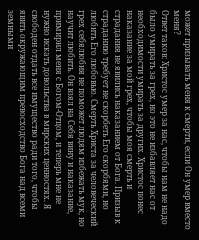может призывать меня к смерти, если Он умер вместо меня?
Ответ таков: Христос умер за нас, чтобы нам не надо было умирать за грех, но это не избавляет нас от необходимости умирать за других. Христос понес наказание за мой грех, чтобы моя смерть и страдания не явились наказанием от Бога. Призыв к страданию требует не скорбеть Его скорбями, но любить Его любовью. Смерть Христа за человеческий грех себялюбия не поможет людям избежать мук, но научит любить. Он взял на Себя вину и наказание, примирил меня с Богом-Отцом, и теперь мне не нужно искать довольства в мирских ценностях. Я свободен отдать все имущество ради того, чтобы явить окружающим превосходство Бога над всеми земными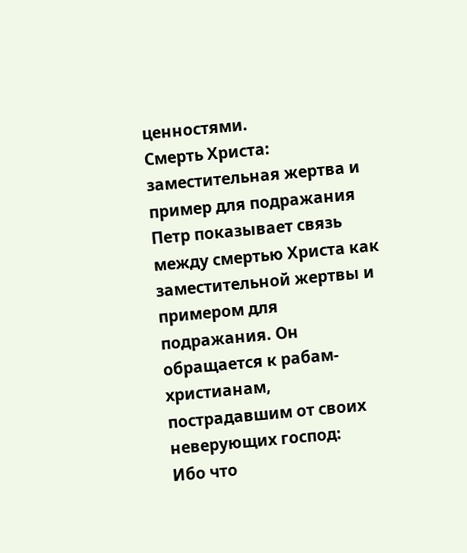ценностями.
Смерть Христа: заместительная жертва и пример для подражания
Петр показывает связь между смертью Христа как заместительной жертвы и примером для подражания. Он обращается к рабам-христианам, пострадавшим от своих неверующих господ:
Ибо что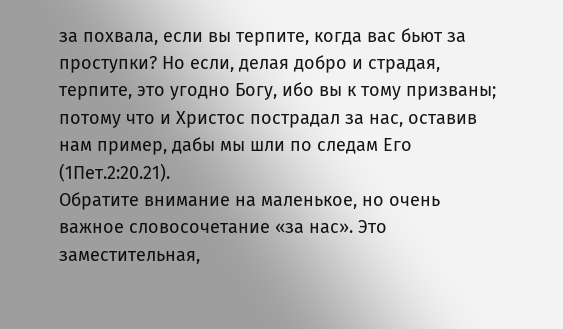за похвала, если вы терпите, когда вас бьют за проступки? Но если, делая добро и страдая, терпите, это угодно Богу, ибо вы к тому призваны; потому что и Христос пострадал за нас, оставив нам пример, дабы мы шли по следам Его (1Пет.2:20.21).
Обратите внимание на маленькое, но очень важное словосочетание «за нас». Это заместительная,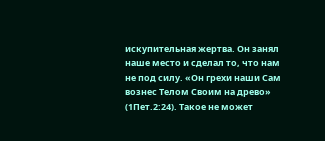искупительная жертва. Он занял наше место и сделал то, что нам не под силу. «Он грехи наши Сам вознес Телом Своим на древо» (1Пет.2:24). Такое не может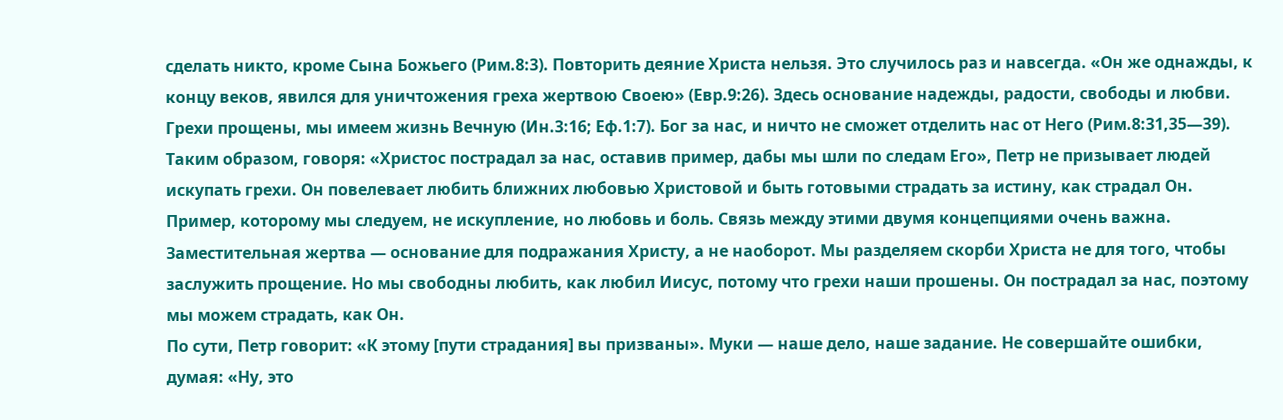сделать никто, кроме Сына Божьего (Рим.8:3). Повторить деяние Христа нельзя. Это случилось раз и навсегда. «Он же однажды, к концу веков, явился для уничтожения греха жертвою Своею» (Евр.9:26). Здесь основание надежды, радости, свободы и любви. Грехи прощены, мы имеем жизнь Вечную (Ин.3:16; Еф.1:7). Бог за нас, и ничто не сможет отделить нас от Него (Рим.8:31,35—39).
Таким образом, говоря: «Христос пострадал за нас, оставив пример, дабы мы шли по следам Его», Петр не призывает людей искупать грехи. Он повелевает любить ближних любовью Христовой и быть готовыми страдать за истину, как страдал Он. Пример, которому мы следуем, не искупление, но любовь и боль. Связь между этими двумя концепциями очень важна. Заместительная жертва — основание для подражания Христу, а не наоборот. Мы разделяем скорби Христа не для того, чтобы заслужить прощение. Но мы свободны любить, как любил Иисус, потому что грехи наши прошены. Он пострадал за нас, поэтому мы можем страдать, как Он.
По сути, Петр говорит: «К этому [пути страдания] вы призваны». Муки — наше дело, наше задание. Не совершайте ошибки, думая: «Ну, это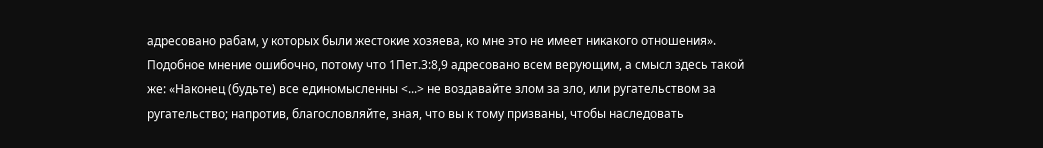адресовано рабам, у которых были жестокие хозяева, ко мне это не имеет никакого отношения». Подобное мнение ошибочно, потому что 1Пет.3:8,9 адресовано всем верующим, а смысл здесь такой же: «Наконец (будьте) все единомысленны <...> не воздавайте злом за зло, или ругательством за ругательство; напротив, благословляйте, зная, что вы к тому призваны, чтобы наследовать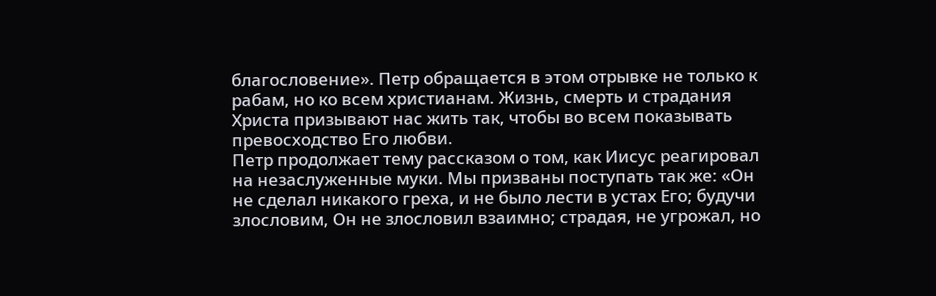благословение». Петр обращается в этом отрывке не только к рабам, но ко всем христианам. Жизнь, смерть и страдания Христа призывают нас жить так, чтобы во всем показывать превосходство Его любви.
Петр продолжает тему рассказом о том, как Иисус реагировал на незаслуженные муки. Мы призваны поступать так же: «Он не сделал никакого греха, и не было лести в устах Его; будучи злословим, Он не злословил взаимно; страдая, не угрожал, но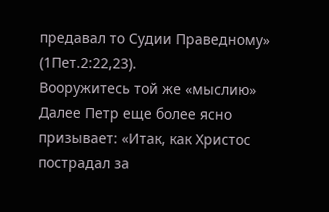предавал то Судии Праведному» (1Пет.2:22,23).
Вооружитесь той же «мыслию»
Далее Петр еще более ясно призывает: «Итак, как Христос пострадал за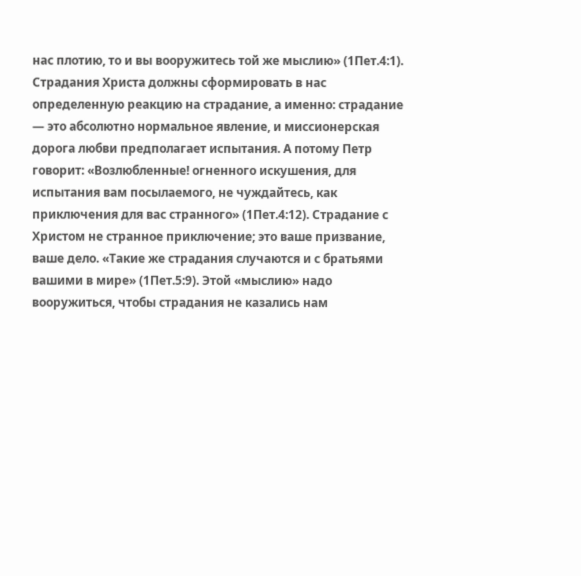нас плотию, то и вы вооружитесь той же мыслию» (1Пет.4:1). Страдания Христа должны сформировать в нас определенную реакцию на страдание, а именно: страдание — это абсолютно нормальное явление, и миссионерская дорога любви предполагает испытания. А потому Петр говорит: «Возлюбленные! огненного искушения, для испытания вам посылаемого, не чуждайтесь, как приключения для вас странного» (1Пет.4:12). Страдание с Христом не странное приключение; это ваше призвание, ваше дело. «Такие же страдания случаются и с братьями вашими в мире» (1Пет.5:9). Этой «мыслию» надо вооружиться, чтобы страдания не казались нам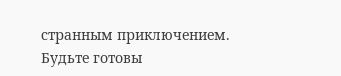странным приключением.
Будьте готовы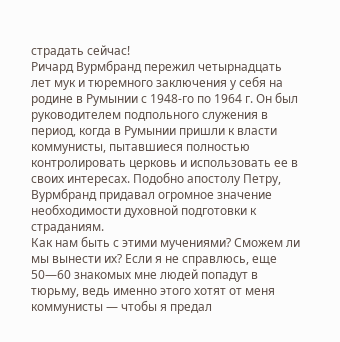страдать сейчас!
Ричард Вурмбранд пережил четырнадцать лет мук и тюремного заключения у себя на родине в Румынии с 1948-го по 1964 г. Он был руководителем подпольного служения в период, когда в Румынии пришли к власти коммунисты, пытавшиеся полностью контролировать церковь и использовать ее в своих интересах. Подобно апостолу Петру, Вурмбранд придавал огромное значение необходимости духовной подготовки к страданиям.
Как нам быть с этими мучениями? Сможем ли мы вынести их? Если я не справлюсь, еще 50—60 знакомых мне людей попадут в тюрьму, ведь именно этого хотят от меня коммунисты — чтобы я предал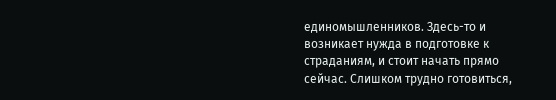единомышленников. Здесь-то и возникает нужда в подготовке к страданиям, и стоит начать прямо сейчас. Слишком трудно готовиться,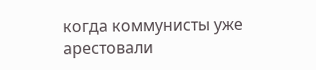когда коммунисты уже арестовали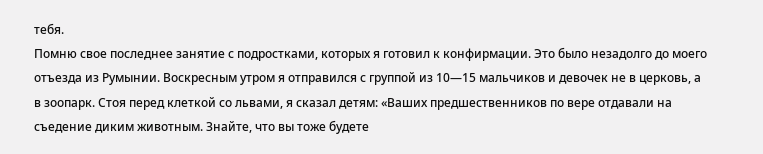тебя.
Помню свое последнее занятие с подростками, которых я готовил к конфирмации. Это было незадолго до моего отъезда из Румынии. Воскресным утром я отправился с группой из 10—15 мальчиков и девочек не в церковь, а в зоопарк. Стоя перед клеткой со львами, я сказал детям: «Ваших предшественников по вере отдавали на съедение диким животным. Знайте, что вы тоже будете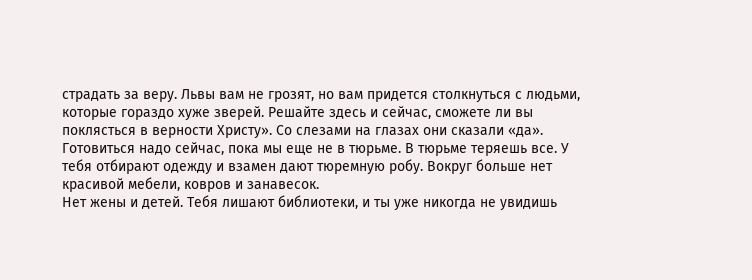страдать за веру. Львы вам не грозят, но вам придется столкнуться с людьми, которые гораздо хуже зверей. Решайте здесь и сейчас, сможете ли вы поклясться в верности Христу». Со слезами на глазах они сказали «да».
Готовиться надо сейчас, пока мы еще не в тюрьме. В тюрьме теряешь все. У тебя отбирают одежду и взамен дают тюремную робу. Вокруг больше нет красивой мебели, ковров и занавесок.
Нет жены и детей. Тебя лишают библиотеки, и ты уже никогда не увидишь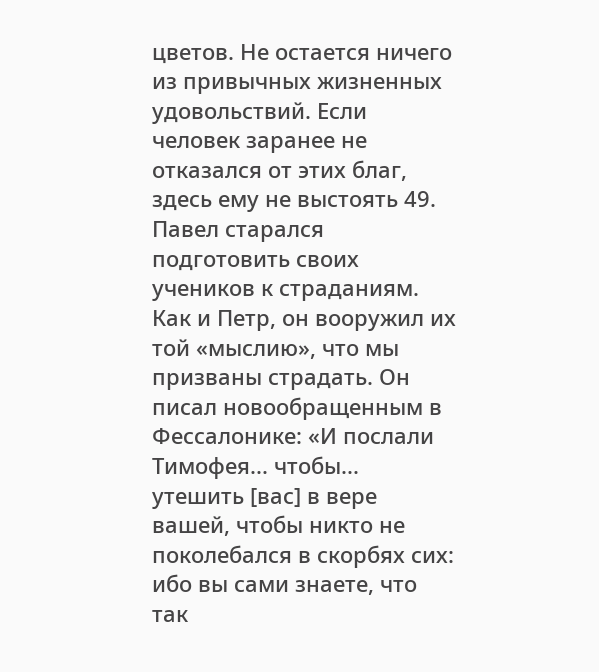цветов. Не остается ничего из привычных жизненных удовольствий. Если человек заранее не отказался от этих благ, здесь ему не выстоять 49.
Павел старался подготовить своих учеников к страданиям. Как и Петр, он вооружил их той «мыслию», что мы призваны страдать. Он писал новообращенным в Фессалонике: «И послали Тимофея... чтобы... утешить [вас] в вере вашей, чтобы никто не поколебался в скорбях сих: ибо вы сами знаете, что так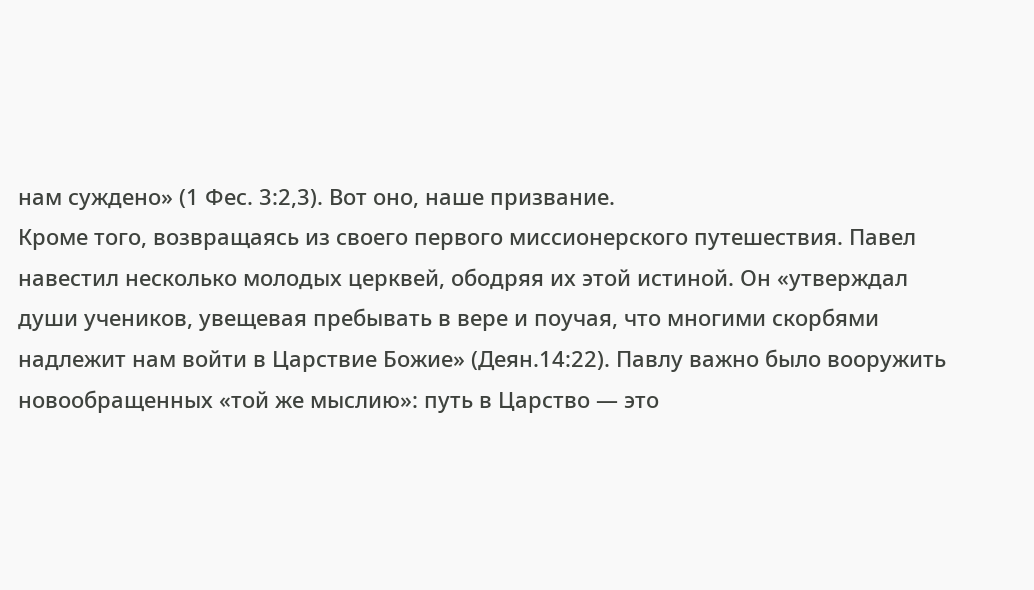нам суждено» (1 Фес. 3:2,3). Вот оно, наше призвание.
Кроме того, возвращаясь из своего первого миссионерского путешествия. Павел навестил несколько молодых церквей, ободряя их этой истиной. Он «утверждал души учеников, увещевая пребывать в вере и поучая, что многими скорбями надлежит нам войти в Царствие Божие» (Деян.14:22). Павлу важно было вооружить новообращенных «той же мыслию»: путь в Царство — это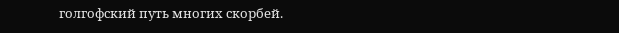голгофский путь многих скорбей.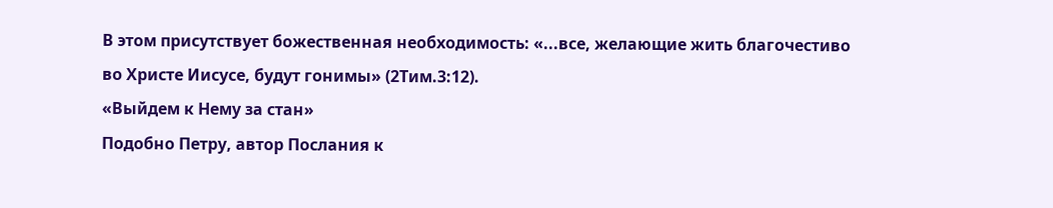В этом присутствует божественная необходимость: «...все, желающие жить благочестиво во Христе Иисусе, будут гонимы» (2Тим.3:12).
«Выйдем к Нему за стан»
Подобно Петру, автор Послания к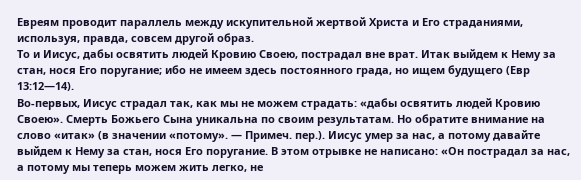Евреям проводит параллель между искупительной жертвой Христа и Его страданиями, используя, правда, совсем другой образ.
То и Иисус, дабы освятить людей Кровию Своею, пострадал вне врат. Итак выйдем к Нему за стан, нося Его поругание; ибо не имеем здесь постоянного града, но ищем будущего (Евр 13:12—14).
Во-первых, Иисус страдал так, как мы не можем страдать: «дабы освятить людей Кровию Своею». Смерть Божьего Сына уникальна по своим результатам. Но обратите внимание на слово «итак» (в значении «потому». — Примеч. пер.). Иисус умер за нас, а потому давайте выйдем к Нему за стан, нося Его поругание. В этом отрывке не написано: «Он пострадал за нас, а потому мы теперь можем жить легко, не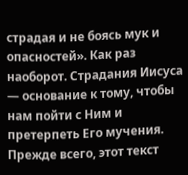страдая и не боясь мук и опасностей». Как раз наоборот. Страдания Иисуса — основание к тому, чтобы нам пойти с Ним и претерпеть Его мучения.
Прежде всего, этот текст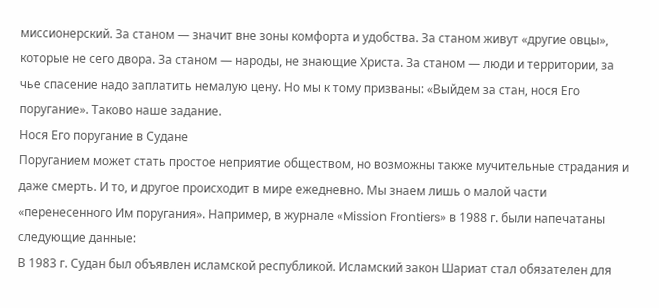миссионерский. За станом — значит вне зоны комфорта и удобства. За станом живут «другие овцы», которые не сего двора. За станом — народы, не знающие Христа. За станом — люди и территории, за чье спасение надо заплатить немалую цену. Но мы к тому призваны: «Выйдем за стан, нося Его поругание». Таково наше задание.
Нося Его поругание в Судане
Поруганием может стать простое неприятие обществом, но возможны также мучительные страдания и даже смерть. И то, и другое происходит в мире ежедневно. Мы знаем лишь о малой части «перенесенного Им поругания». Например, в журнале «Mission Frontiers» в 1988 г. были напечатаны следующие данные:
В 1983 г. Судан был объявлен исламской республикой. Исламский закон Шариат стал обязателен для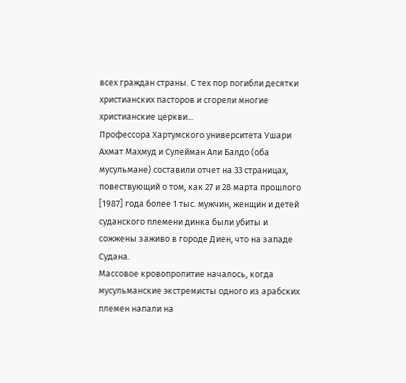всех граждан страны. С тех пор погибли десятки христианских пасторов и сгорели многие христианские церкви...
Профессора Хартумского университета Ушари Ахмат Махмуд и Сулейман Али Балдо (оба мусульмане) составили отчет на 33 страницах, повествующий о том, как 27 и 28 марта прошлого [1987] года более 1 тыс. мужчин, женщин и детей суданского племени динка были убиты и сожжены заживо в городе Диен, что на западе Судана.
Массовое кровопролитие началось, когда мусульманские экстремисты одного из арабских племен напали на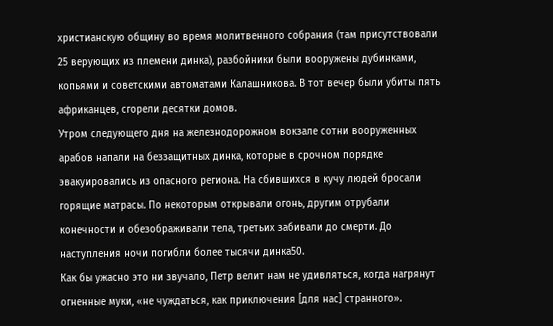христианскую общину во время молитвенного собрания (там присутствовали 25 верующих из племени динка), разбойники были вооружены дубинками, копьями и советскими автоматами Калашникова. В тот вечер были убиты пять африканцев, сгорели десятки домов.
Утром следующего дня на железнодорожном вокзале сотни вооруженных арабов напали на беззащитных динка, которые в срочном порядке эвакуировались из опасного региона. На сбившихся в кучу людей бросали горящие матрасы. По некоторым открывали огонь, другим отрубали конечности и обезображивали тела, третьих забивали до смерти. До наступления ночи погибли более тысячи динка50.
Как бы ужасно это ни звучало, Петр велит нам не удивляться, когда нагрянут огненные муки, «не чуждаться, как приключения [для нас] странного».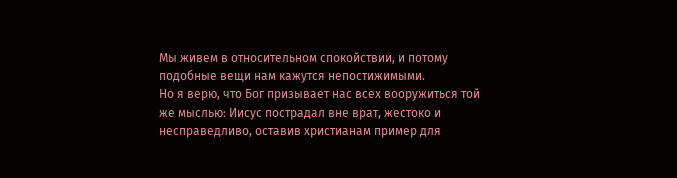Мы живем в относительном спокойствии, и потому подобные вещи нам кажутся непостижимыми.
Но я верю, что Бог призывает нас всех вооружиться той же мыслью: Иисус пострадал вне врат, жестоко и несправедливо, оставив христианам пример для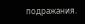подражания.